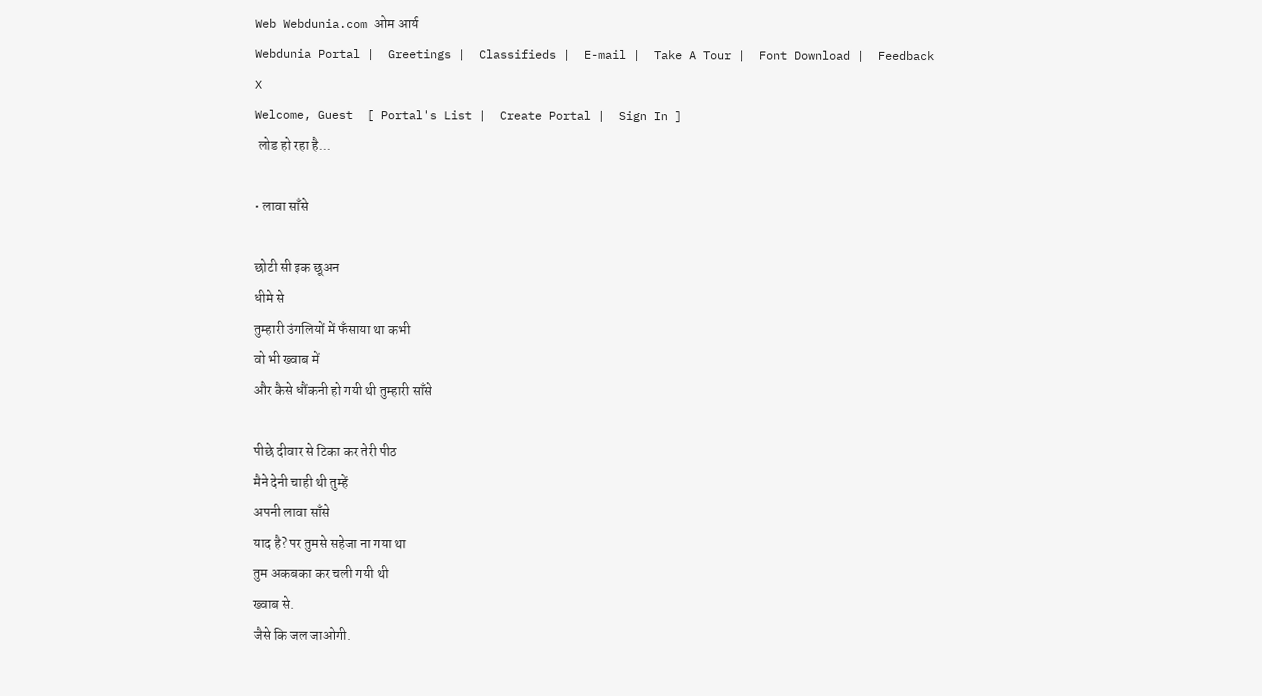Web Webdunia.com ओम आर्य
Webdunia Portal |  Greetings |  Classifieds |  E-mail |  Take A Tour |  Font Download |  Feedback
X
Welcome, Guest  [ Portal's List |  Create Portal |  Sign In ]
 लोड हो रहा है...

• लावा साँसे

छोटी सी इक छूअन
धीमे से
तुम्हारी उंगलियों में फँसाया था कभी
वो भी ख्वाब में
और कैसे धौंकनी हो गयी थी तुम्हारी साँसे

पीछे दीवार से टिका कर तेरी पीठ
मैने देनी चाही थी तुम्हें
अपनी लावा साँसे
याद है? पर तुमसे सहेजा ना गया था
तुम अकबका कर चली गयी थी
ख्वाब से.
जैसे कि जल जाओगी.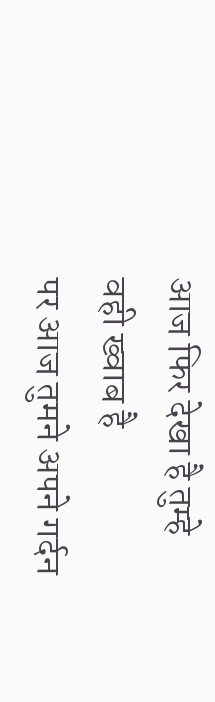आज फिर देखा है तुम्हे
वही ख्वाब है
पर आज तुमने अपने गर्दन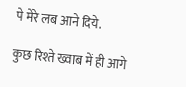पे मेरे लब आने दिये.

कुछ रिश्ते ख्वाब में ही आगे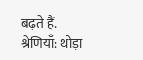बढ़ते हैं.
श्रेणियाँ: थोड़ा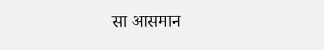सा आसमान